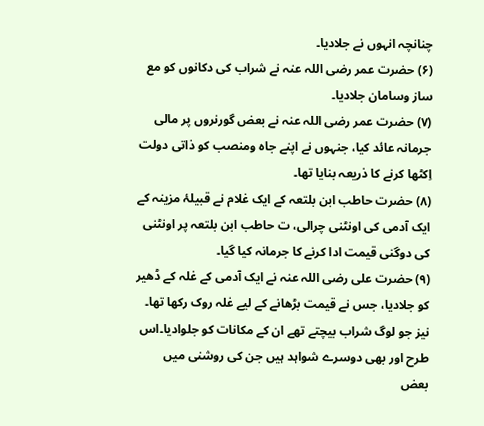چنانچہ انہوں نے جلادیا۔
(۶) حضرت عمر رضی اللہ عنہ نے شراب کی دکانوں کو مع ساز وسامان جلادیا۔
(۷) حضرت عمر رضی اللہ عنہ نے بعض گورنروں پر مالی جرمانہ عائد کیا، جنہوں نے اپنے جاہ ومنصب کو ذاتی دولت اِکٹھا کرنے کا ذریعہ بنایا تھا۔
(۸) حضرت حاطب ابن بلتعہ کے ایک غلام نے قبیلۂ مزینہ کے ایک آدمی کی اونٹنی چرالی، ت حاطب ابن بلتعہ پر اونٹنی کی دوگنی قیمت ادا کرنے کا جرمانہ کیا گیا۔
(۹) حضرت علی رضی اللہ عنہ نے ایک آدمی کے غلہ کے ڈھیر کو جلادیا، جس نے قیمت بڑھانے کے لیے غلہ روک رکھا تھا۔ نیز جو لوگ شراب بیچتے تھے ان کے مکانات کو جلوادیا۔اس طرح اور بھی دوسرے شواہد ہیں جن کی روشنی میں بعض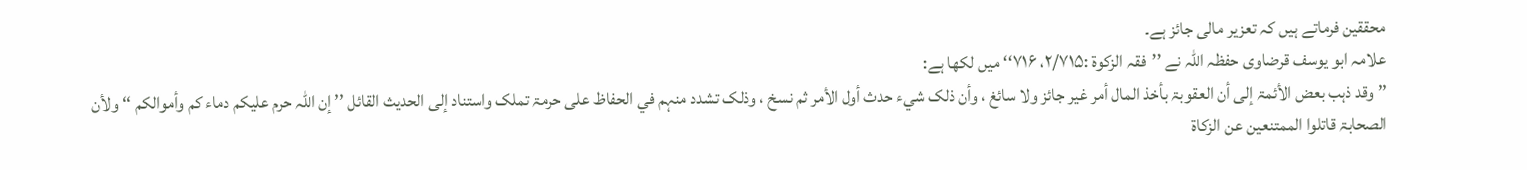محققین فرماتے ہیں کہ تعزیر مالی جائز ہے۔
علامہ ابو یوسف قرضاوی حفظہ اللہ نے ’’فقہ الزکوۃ :۲/۷۱۵، ۷۱۶‘‘ میں لکھا ہے:
’’ وقد ذہب بعض الأئمۃ إلی أن العقوبۃ بأخذ المال أمر غیر جائز ولا سائغ ، وأن ذلک شيء حدث أول الأمر ثم نسخ ، وذلک تشدد منہم في الحفاظ علی حرمۃ تملک واستناد إلی الحدیث القائل ’’ إن اللّٰہ حرم علیکم دماء کم وأموالکم ‘‘ ولأن الصحابۃ قاتلوا الممتنعین عن الزکاۃ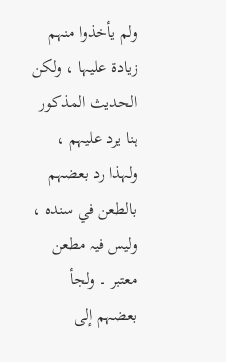ولم یأخذوا منہم زیادۃ علیہا ، ولکن الحدیث المذکور ہنا یرد علیہم ، ولہذا رد بعضہم بالطعن في سندہ ، ولیس فیہ مطعن معتبر ۔ ولجأ بعضہم إلی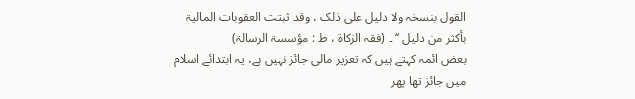القول بنسخہ ولا دلیل علی ذلک ، وقد ثبتت العقوبات المالیۃ بأکثر من دلیل ‘‘ ۔ (فقہ الزکاۃ ، ط : مؤسسۃ الرسالۃ)
بعض ائمہ کہتے ہیں کہ تعزیر مالی جائز نہیں ہے، یہ ابتدائے اسلام میں جائز تھا پھر